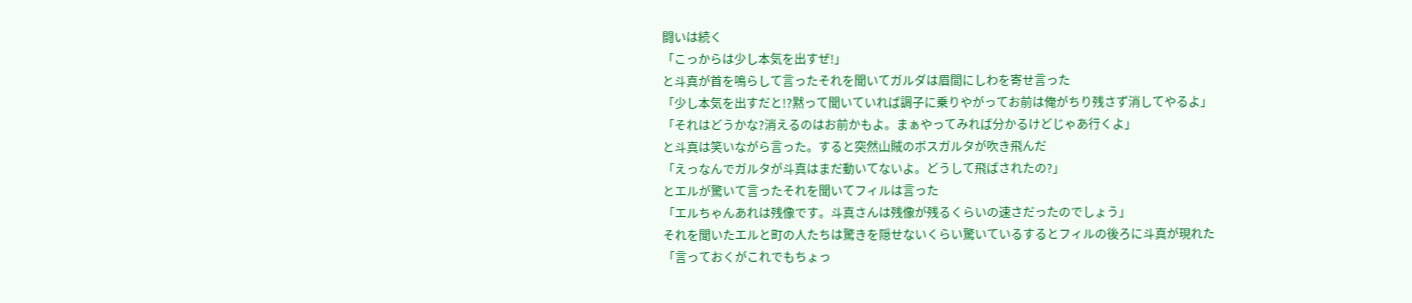闘いは続く
「こっからは少し本気を出すぜ!」
と斗真が首を鳴らして言ったそれを聞いてガルダは眉間にしわを寄せ言った
「少し本気を出すだと!?黙って聞いていれば調子に乗りやがってお前は俺がちり残さず消してやるよ」
「それはどうかな?消えるのはお前かもよ。まぁやってみれば分かるけどじゃあ行くよ」
と斗真は笑いながら言った。すると突然山賊のボスガルタが吹き飛んだ
「えっなんでガルタが斗真はまだ動いてないよ。どうして飛ばされたの?」
とエルが驚いて言ったそれを聞いてフィルは言った
「エルちゃんあれは残像です。斗真さんは残像が残るくらいの速さだったのでしょう」
それを聞いたエルと町の人たちは驚きを隠せないくらい驚いているするとフィルの後ろに斗真が現れた
「言っておくがこれでもちょっ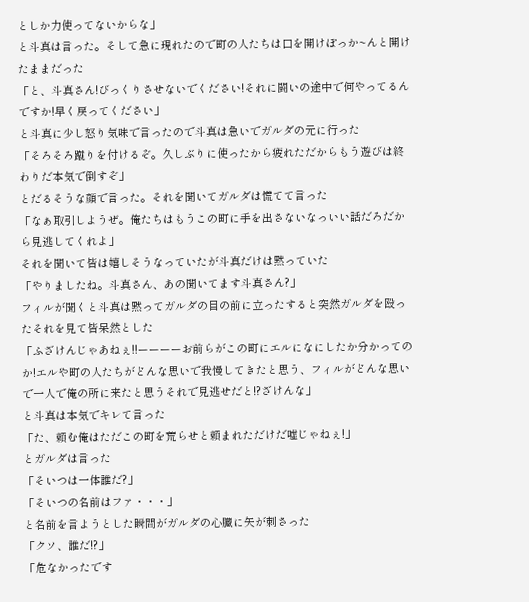としか力使ってないからな」
と斗真は言った。そして急に現れたので町の人たちは口を開けぽっか~んと開けたままだった
「と、斗真さん!びっくりさせないでください!それに闘いの途中で何やってるんですか!早く戻ってください」
と斗真に少し怒り気味で言ったので斗真は急いでガルダの元に行った
「そろそろ蹴りを付けるぞ。久しぶりに使ったから疲れただからもう遊びは終わりだ本気で倒すぞ」
とだるそうな顔で言った。それを聞いてガルダは慌てて言った
「なぁ取引しようぜ。俺たちはもうこの町に手を出さないなっいい話だろだから見逃してくれよ」
それを聞いて皆は嬉しそうなっていたが斗真だけは黙っていた
「やりましたね。斗真さん、あの聞いてます斗真さん?」
フィルが聞くと斗真は黙ってガルダの目の前に立ったすると突然ガルダを殴ったそれを見て皆呆然とした
「ふざけんじゃあねぇ!!ーーーーお前らがこの町にエルになにしたか分かってのか!エルや町の人たちがどんな思いで我慢してきたと思う、フィルがどんな思いで一人で俺の所に来たと思うそれで見逃せだと!?ざけんな」
と斗真は本気でキレて言った
「た、頼む俺はただこの町を荒らせと頼まれただけだ嘘じゃねぇ!」
とガルダは言った
「そいつは一体誰だ?」
「そいつの名前はファ・・・」
と名前を言ようとした瞬間がガルダの心臓に矢が刺さった
「クソ、誰だ!?」
「危なかったです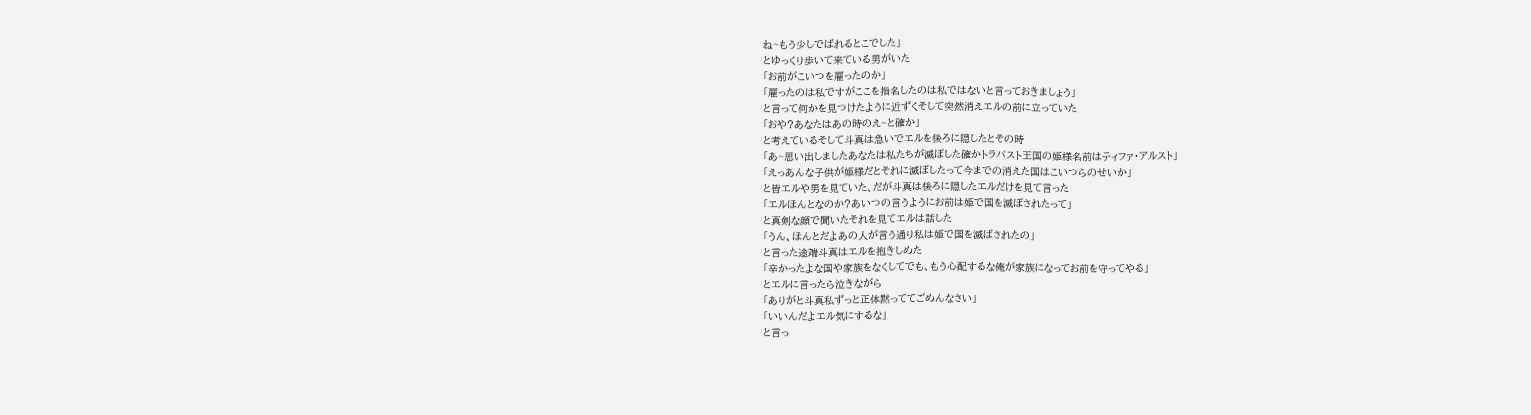ね~もう少しでばれるとこでした」
とゆっくり歩いて来ている男がいた
「お前がこいつを雇ったのか」
「雇ったのは私ですがここを指名したのは私ではないと言っておきましょう」
と言って何かを見つけたように近ずくそして突然消えエルの前に立っていた
「おや?あなたはあの時のえ~と確か」
と考えているそして斗真は急いでエルを後ろに隠したとその時
「あ~思い出しましたあなたは私たちが滅ぼした確かトラバスト王国の姫様名前はティファ・アルスト」
「えっあんな子供が姫様だとそれに滅ぼしたって今までの消えた国はこいつらのせいか」
と皆エルや男を見ていた、だが斗真は後ろに隠したエルだけを見て言った
「エルほんとなのか?あいつの言うようにお前は姫で国を滅ぼされたって」
と真剣な顔で聞いたそれを見てエルは話した
「うん、ほんとだよあの人が言う通り私は姫で国を滅ばされたの」
と言った途端斗真はエルを抱きしめた
「辛かったよな国や家族をなくしてでも、もう心配するな俺が家族になってお前を守ってやる」
とエルに言ったら泣きながら
「ありがと斗真私ずっと正体黙っててごめんなさい」
「いいんだよエル気にするな」
と言っ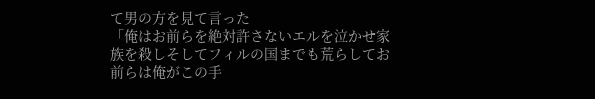て男の方を見て言った
「俺はお前らを絶対許さないエルを泣かせ家族を殺しそしてフィルの国までも荒らしてお前らは俺がこの手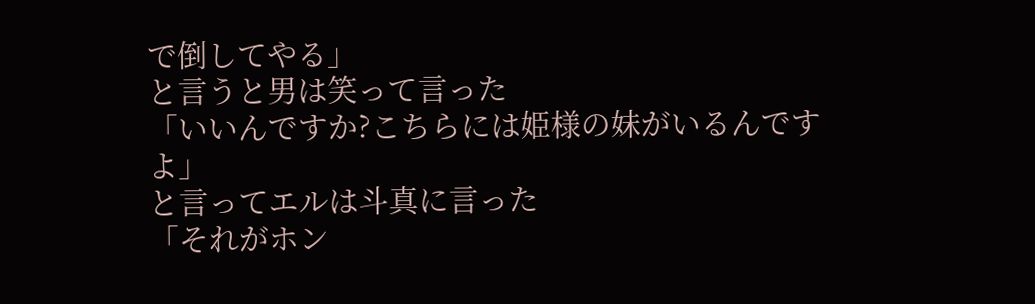で倒してやる」
と言うと男は笑って言った
「いいんですか?こちらには姫様の妹がいるんですよ」
と言ってエルは斗真に言った
「それがホン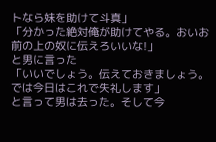トなら妹を助けて斗真」
「分かった絶対俺が助けてやる。おいお前の上の奴に伝えろいいな!」
と男に言った
「いいでしょう。伝えておきましょう。では今日はこれで失礼します」
と言って男は去った。そして今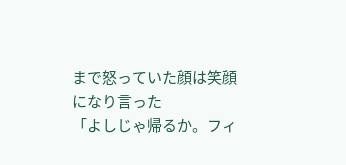まで怒っていた顔は笑顔になり言った
「よしじゃ帰るか。フィ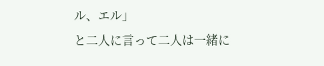ル、エル」
と二人に言って二人は一緒に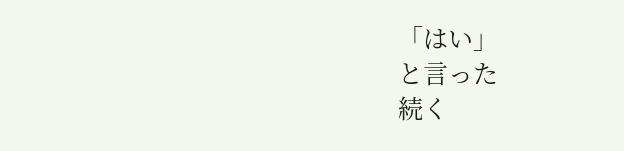「はい」
と言った
続く